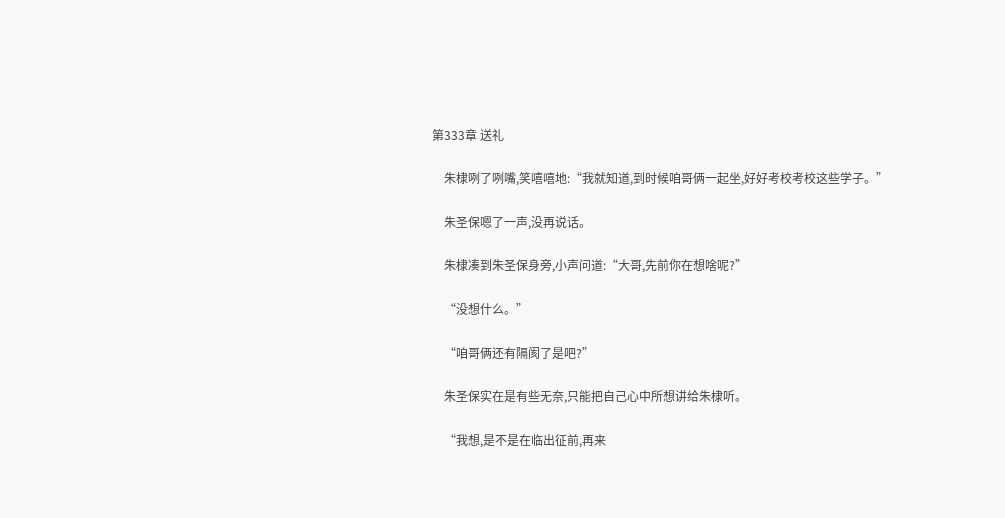第333章 送礼

    朱棣咧了咧嘴,笑嘻嘻地:“我就知道,到时候咱哥俩一起坐,好好考校考校这些学子。”

    朱圣保嗯了一声,没再说话。

    朱棣凑到朱圣保身旁,小声问道:“大哥,先前你在想啥呢?”

    “没想什么。”

    “咱哥俩还有隔阂了是吧?”

    朱圣保实在是有些无奈,只能把自己心中所想讲给朱棣听。

    “我想,是不是在临出征前,再来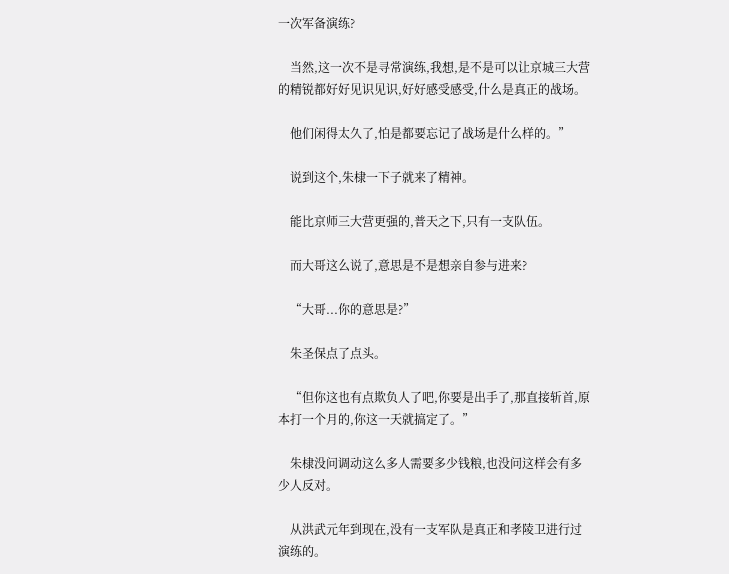一次军备演练?

    当然,这一次不是寻常演练,我想,是不是可以让京城三大营的精锐都好好见识见识,好好感受感受,什么是真正的战场。

    他们闲得太久了,怕是都要忘记了战场是什么样的。”

    说到这个,朱棣一下子就来了精神。

    能比京师三大营更强的,普天之下,只有一支队伍。

    而大哥这么说了,意思是不是想亲自参与进来?

    “大哥...你的意思是?”

    朱圣保点了点头。

    “但你这也有点欺负人了吧,你要是出手了,那直接斩首,原本打一个月的,你这一天就搞定了。”

    朱棣没问调动这么多人需要多少钱粮,也没问这样会有多少人反对。

    从洪武元年到现在,没有一支军队是真正和孝陵卫进行过演练的。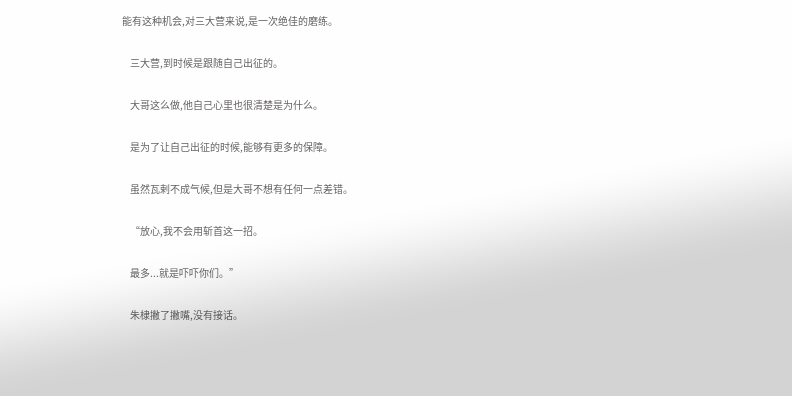能有这种机会,对三大营来说,是一次绝佳的磨练。

    三大营,到时候是跟随自己出征的。

    大哥这么做,他自己心里也很清楚是为什么。

    是为了让自己出征的时候,能够有更多的保障。

    虽然瓦剌不成气候,但是大哥不想有任何一点差错。

    “放心,我不会用斩首这一招。

    最多...就是吓吓你们。”

    朱棣撇了撇嘴,没有接话。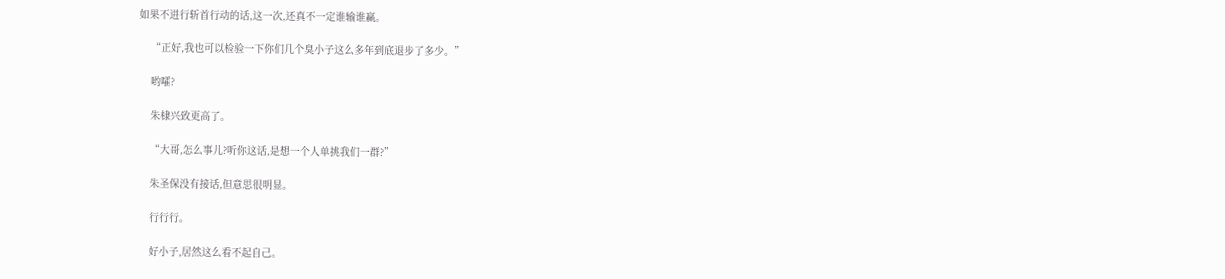如果不进行斩首行动的话,这一次,还真不一定谁输谁赢。

    “正好,我也可以检验一下你们几个臭小子这么多年到底退步了多少。”

    哟嚯?

    朱棣兴致更高了。

    “大哥,怎么事儿?听你这话,是想一个人单挑我们一群?”

    朱圣保没有接话,但意思很明显。

    行行行。

    好小子,居然这么看不起自己。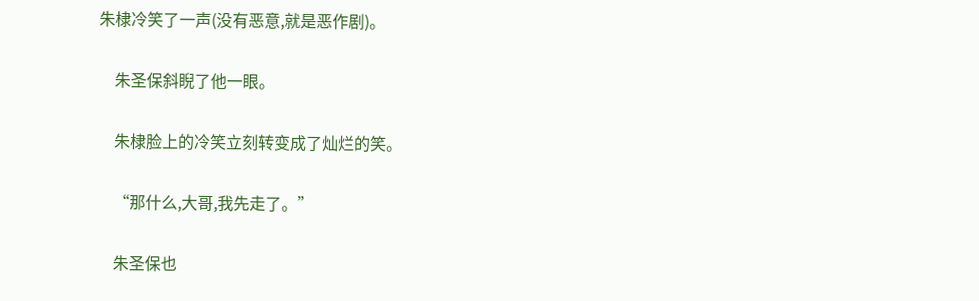朱棣冷笑了一声(没有恶意,就是恶作剧)。

    朱圣保斜睨了他一眼。

    朱棣脸上的冷笑立刻转变成了灿烂的笑。

    “那什么,大哥,我先走了。”

    朱圣保也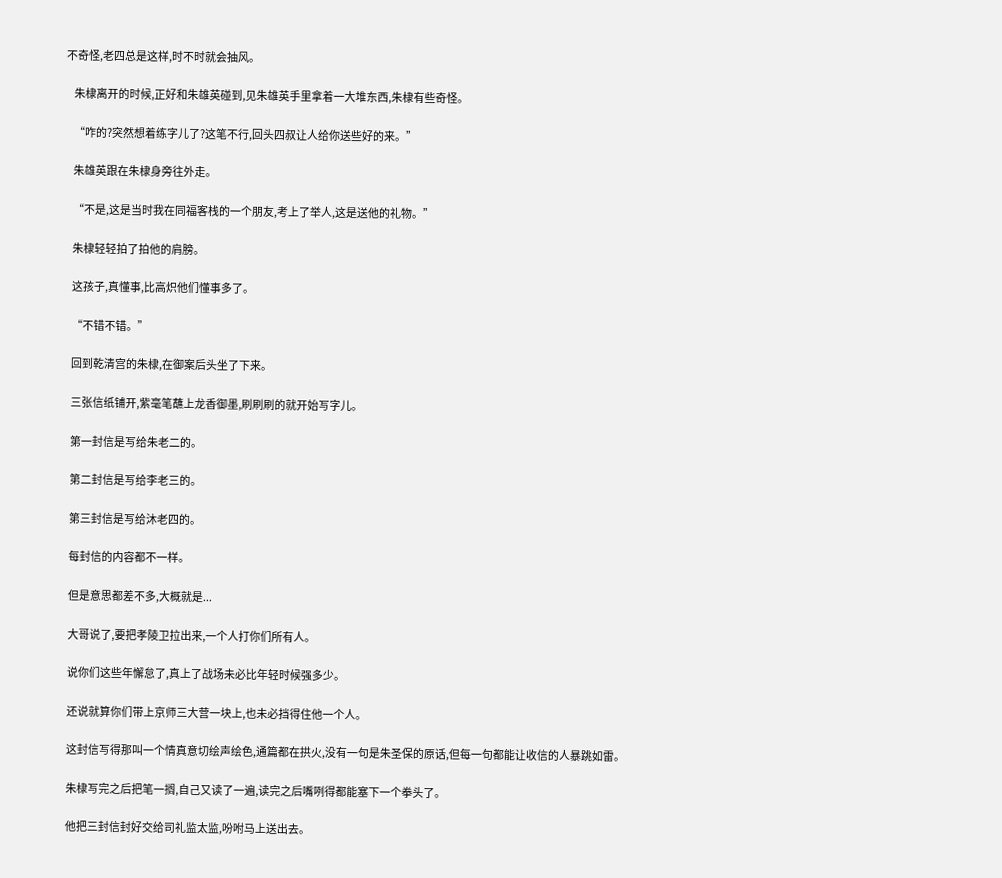不奇怪,老四总是这样,时不时就会抽风。

    朱棣离开的时候,正好和朱雄英碰到,见朱雄英手里拿着一大堆东西,朱棣有些奇怪。

    “咋的?突然想着练字儿了?这笔不行,回头四叔让人给你送些好的来。”

    朱雄英跟在朱棣身旁往外走。

    “不是,这是当时我在同福客栈的一个朋友,考上了举人,这是送他的礼物。”

    朱棣轻轻拍了拍他的肩膀。

    这孩子,真懂事,比高炽他们懂事多了。

    “不错不错。”

    回到乾清宫的朱棣,在御案后头坐了下来。

    三张信纸铺开,紫毫笔蘸上龙香御墨,刷刷刷的就开始写字儿。

    第一封信是写给朱老二的。

    第二封信是写给李老三的。

    第三封信是写给沐老四的。

    每封信的内容都不一样。

    但是意思都差不多,大概就是...

    大哥说了,要把孝陵卫拉出来,一个人打你们所有人。

    说你们这些年懈怠了,真上了战场未必比年轻时候强多少。

    还说就算你们带上京师三大营一块上,也未必挡得住他一个人。

    这封信写得那叫一个情真意切绘声绘色,通篇都在拱火,没有一句是朱圣保的原话,但每一句都能让收信的人暴跳如雷。

    朱棣写完之后把笔一搁,自己又读了一遍,读完之后嘴咧得都能塞下一个拳头了。

    他把三封信封好交给司礼监太监,吩咐马上送出去。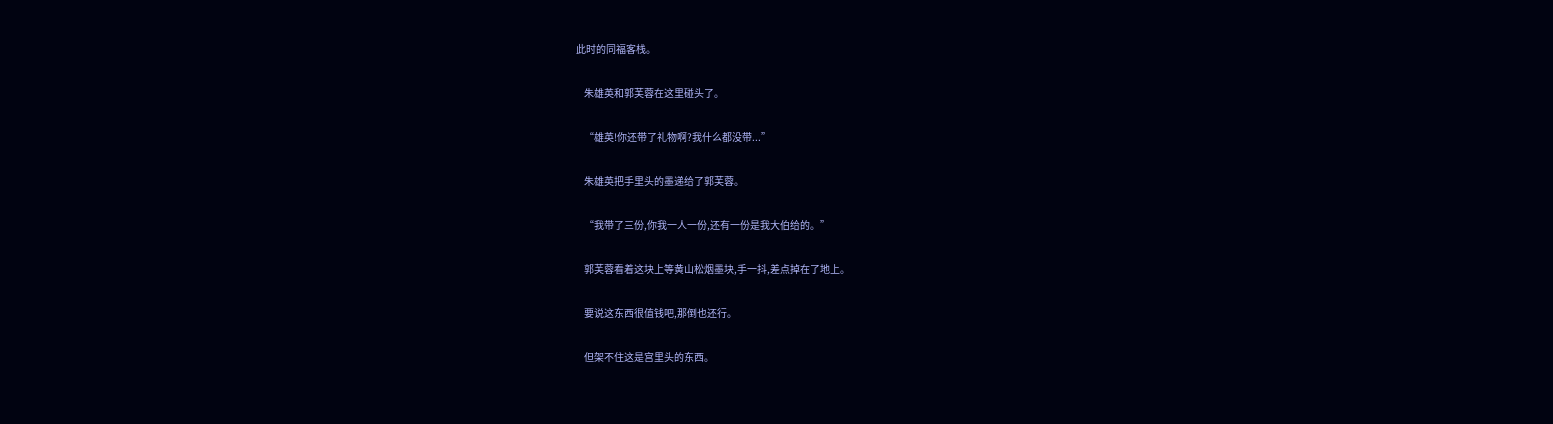此时的同福客栈。

    朱雄英和郭芙蓉在这里碰头了。

    “雄英!你还带了礼物啊?我什么都没带...”

    朱雄英把手里头的墨递给了郭芙蓉。

    “我带了三份,你我一人一份,还有一份是我大伯给的。”

    郭芙蓉看着这块上等黄山松烟墨块,手一抖,差点掉在了地上。

    要说这东西很值钱吧,那倒也还行。

    但架不住这是宫里头的东西。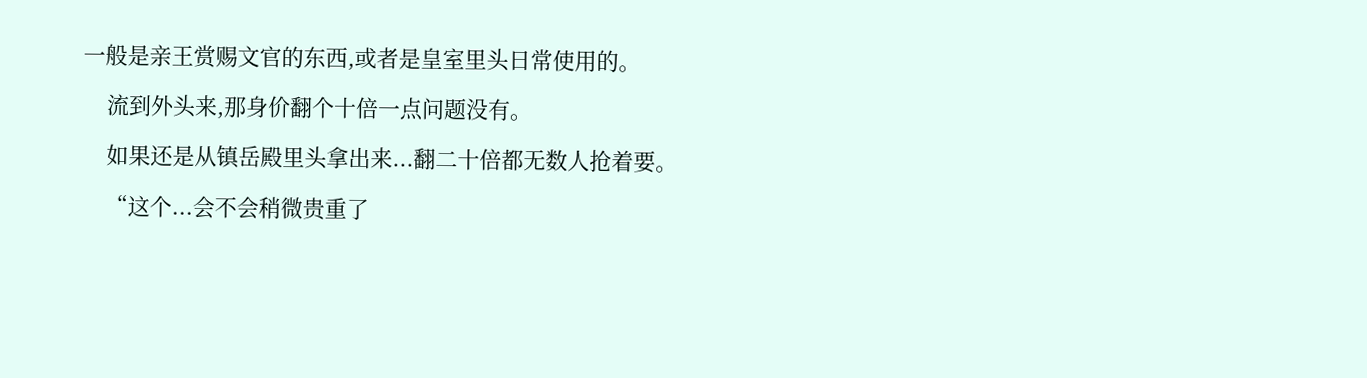一般是亲王赏赐文官的东西,或者是皇室里头日常使用的。

    流到外头来,那身价翻个十倍一点问题没有。

    如果还是从镇岳殿里头拿出来...翻二十倍都无数人抢着要。

    “这个...会不会稍微贵重了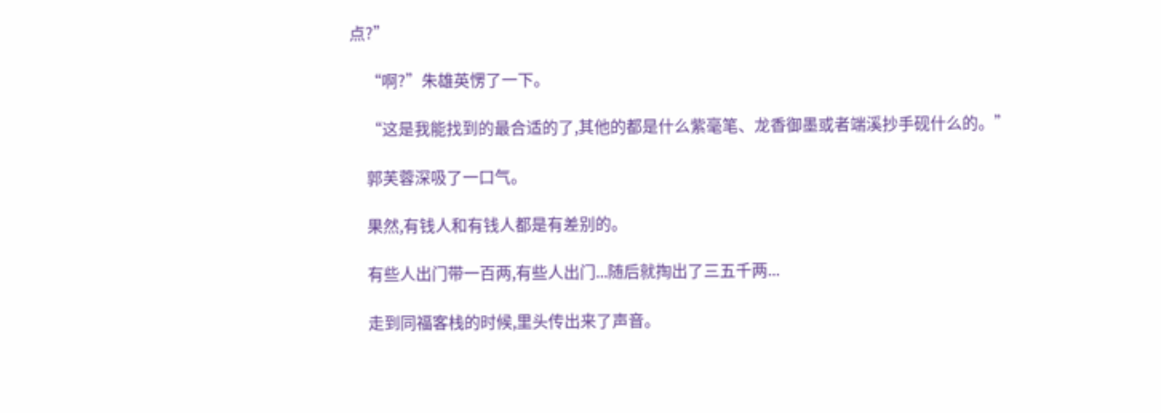点?”

    “啊?”朱雄英愣了一下。

    “这是我能找到的最合适的了,其他的都是什么紫毫笔、龙香御墨或者端溪抄手砚什么的。”

    郭芙蓉深吸了一口气。

    果然,有钱人和有钱人都是有差别的。

    有些人出门带一百两,有些人出门...随后就掏出了三五千两...

    走到同福客栈的时候,里头传出来了声音。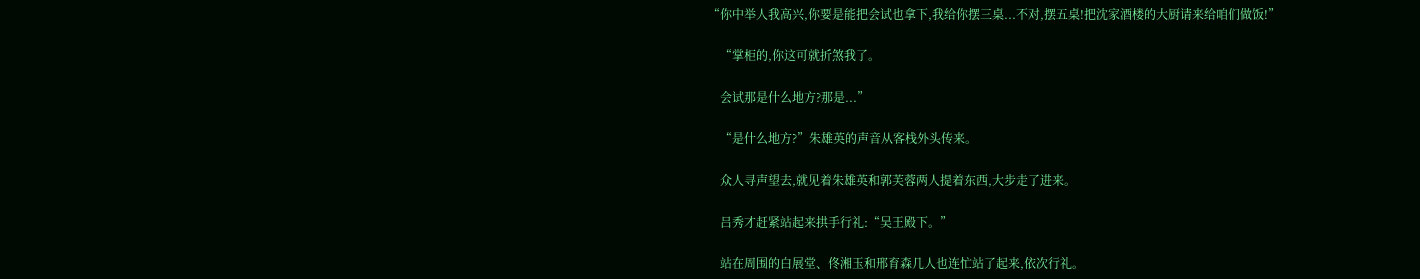“你中举人我高兴,你要是能把会试也拿下,我给你摆三桌...不对,摆五桌!把沈家酒楼的大厨请来给咱们做饭!”

    “掌柜的,你这可就折煞我了。

    会试那是什么地方?那是...”

    “是什么地方?”朱雄英的声音从客栈外头传来。

    众人寻声望去,就见着朱雄英和郭芙蓉两人提着东西,大步走了进来。

    吕秀才赶紧站起来拱手行礼:“吴王殿下。”

    站在周围的白展堂、佟湘玉和邢育森几人也连忙站了起来,依次行礼。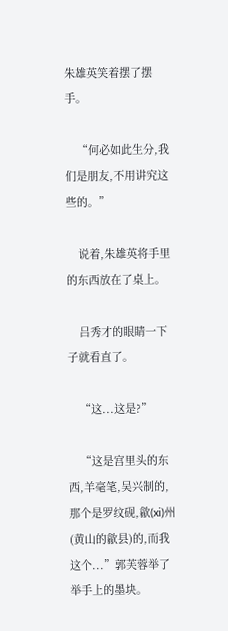朱雄英笑着摆了摆手。

    “何必如此生分,我们是朋友,不用讲究这些的。”

    说着,朱雄英将手里的东西放在了桌上。

    吕秀才的眼睛一下子就看直了。

    “这...这是?”

    “这是宫里头的东西,羊毫笔,吴兴制的,那个是罗纹砚,歙(xi)州(黄山的歙县)的,而我这个...”郭芙蓉举了举手上的墨块。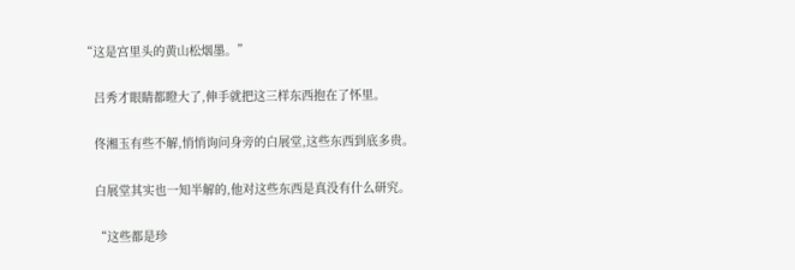“这是宫里头的黄山松烟墨。”

    吕秀才眼睛都瞪大了,伸手就把这三样东西抱在了怀里。

    佟湘玉有些不解,悄悄询问身旁的白展堂,这些东西到底多贵。

    白展堂其实也一知半解的,他对这些东西是真没有什么研究。

    “这些都是珍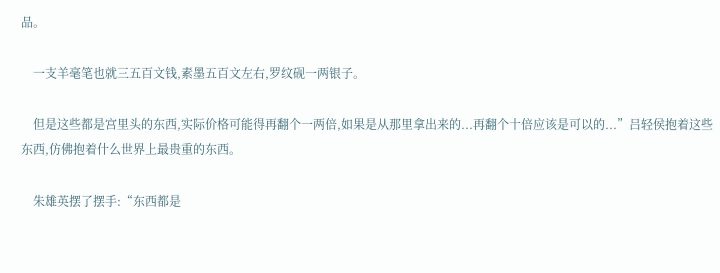品。

    一支羊毫笔也就三五百文钱,素墨五百文左右,罗纹砚一两银子。

    但是这些都是宫里头的东西,实际价格可能得再翻个一两倍,如果是从那里拿出来的...再翻个十倍应该是可以的...”吕轻侯抱着这些东西,仿佛抱着什么世界上最贵重的东西。

    朱雄英摆了摆手:“东西都是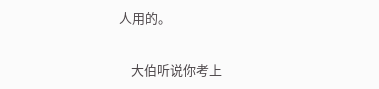人用的。

    大伯听说你考上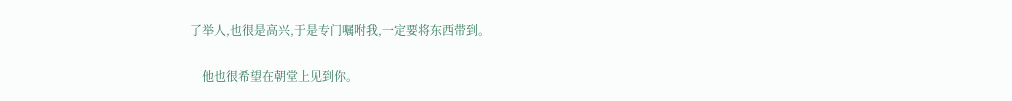了举人,也很是高兴,于是专门嘱咐我,一定要将东西带到。

    他也很希望在朝堂上见到你。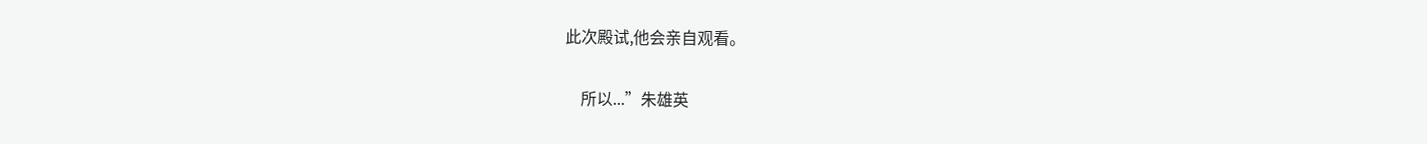此次殿试,他会亲自观看。

    所以...”朱雄英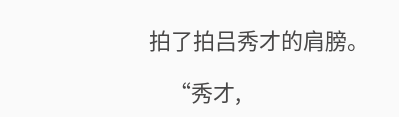拍了拍吕秀才的肩膀。

    “秀才,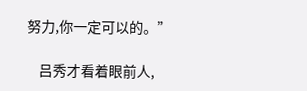努力,你一定可以的。”

    吕秀才看着眼前人,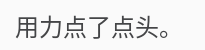用力点了点头。